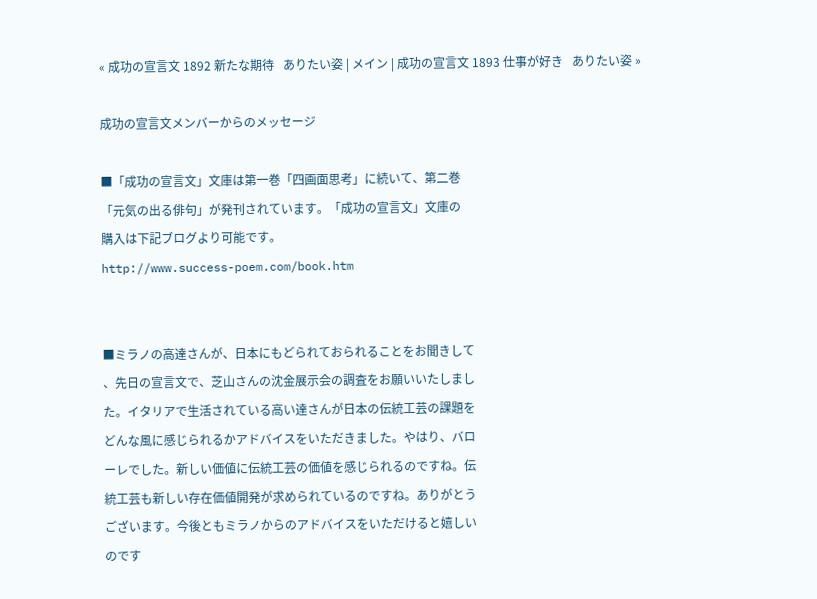« 成功の宣言文 1892 新たな期待   ありたい姿 | メイン | 成功の宣言文 1893 仕事が好き   ありたい姿 »

成功の宣言文メンバーからのメッセージ

■「成功の宣言文」文庫は第一巻「四画面思考」に続いて、第二巻
「元気の出る俳句」が発刊されています。「成功の宣言文」文庫の
購入は下記ブログより可能です。
http://www.success-poem.com/book.htm


■ミラノの高達さんが、日本にもどられておられることをお聞きして
、先日の宣言文で、芝山さんの沈金展示会の調査をお願いいたしまし
た。イタリアで生活されている高い達さんが日本の伝統工芸の課題を
どんな風に感じられるかアドバイスをいただきました。やはり、バロ
ーレでした。新しい価値に伝統工芸の価値を感じられるのですね。伝
統工芸も新しい存在価値開発が求められているのですね。ありがとう
ございます。今後ともミラノからのアドバイスをいただけると嬉しい
のです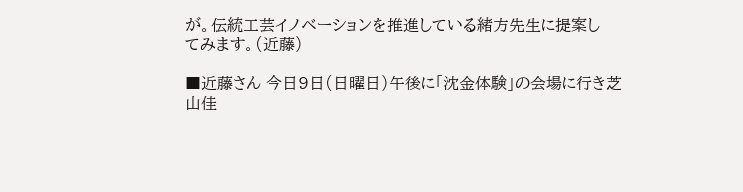が。伝統工芸イノベーションを推進している緒方先生に提案し
てみます。(近藤)

■近藤さん 今日9日(日曜日)午後に「沈金体験」の会場に行き芝
山佳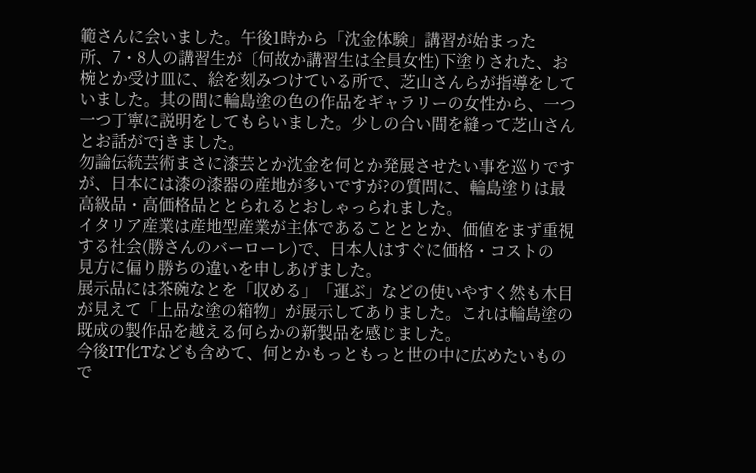範さんに会いました。午後1時から「沈金体験」講習が始まった
所、7・8人の講習生が〔何故か講習生は全員女性)下塗りされた、お
椀とか受け皿に、絵を刻みつけている所で、芝山さんらが指導をして
いました。其の間に輪島塗の色の作品をギャラリーの女性から、一つ
一つ丁寧に説明をしてもらいました。少しの合い間を縫って芝山さん
とお話がでjきました。
勿論伝統芸術まさに漆芸とか沈金を何とか発展させたい事を巡りです
が、日本には漆の漆器の産地が多いですが?の質問に、輪島塗りは最
高級品・高価格品ととられるとおしゃっられました。
イタリア産業は産地型産業が主体であることととか、価値をまず重視
する社会(勝さんのバーローレ)で、日本人はすぐに価格・コストの
見方に偏り勝ちの違いを申しあげました。
展示品には茶碗なとを「収める」「運ぶ」などの使いやすく然も木目
が見えて「上品な塗の箱物」が展示してありました。これは輪島塗の
既成の製作品を越える何らかの新製品を感じました。
今後IT化Tなども含めて、何とかもっともっと世の中に広めたいもの
で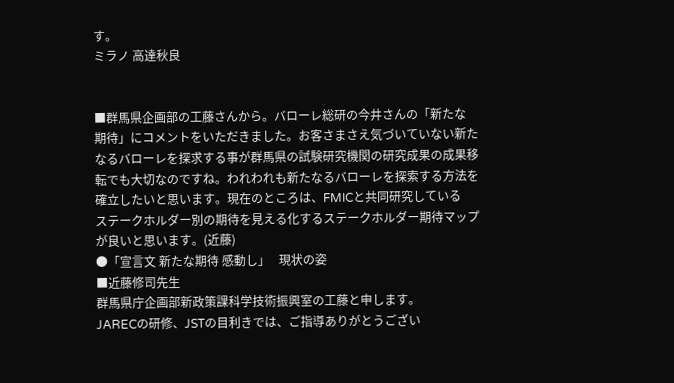す。
ミラノ 高達秋良


■群馬県企画部の工藤さんから。バローレ総研の今井さんの「新たな
期待」にコメントをいただきました。お客さまさえ気づいていない新た
なるバローレを探求する事が群馬県の試験研究機関の研究成果の成果移
転でも大切なのですね。われわれも新たなるバローレを探索する方法を
確立したいと思います。現在のところは、FMICと共同研究している
ステークホルダー別の期待を見える化するステークホルダー期待マップ
が良いと思います。(近藤)
●「宣言文 新たな期待 感動し」   現状の姿
■近藤修司先生
群馬県庁企画部新政策課科学技術振興室の工藤と申します。
JARECの研修、JSTの目利きでは、ご指導ありがとうござい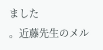ました
。近藤先生のメル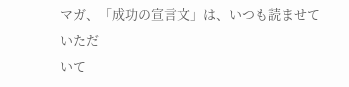マガ、「成功の宣言文」は、いつも読ませていただ
いて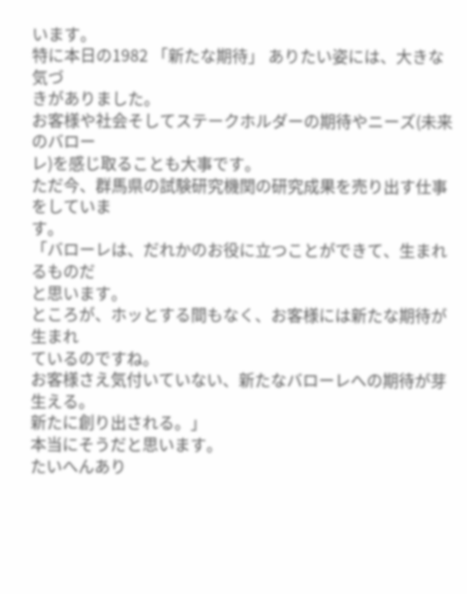います。
特に本日の1982 「新たな期待」 ありたい姿には、大きな気づ
きがありました。
お客様や社会そしてステークホルダーの期待やニーズ(未来のバロー
レ)を感じ取ることも大事です。
ただ今、群馬県の試験研究機関の研究成果を売り出す仕事をしていま
す。
「バローレは、だれかのお役に立つことができて、生まれるものだ
と思います。
ところが、ホッとする間もなく、お客様には新たな期待が生まれ
ているのですね。
お客様さえ気付いていない、新たなバローレへの期待が芽生える。
新たに創り出される。」
本当にそうだと思います。
たいへんあり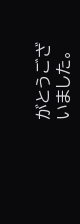がとうございました。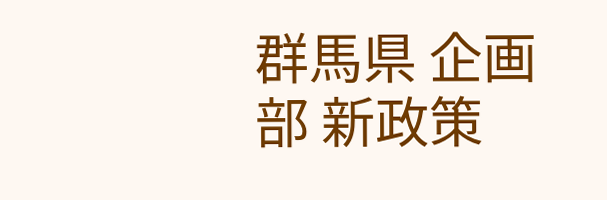群馬県 企画部 新政策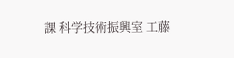課 科学技術振興室 工藤